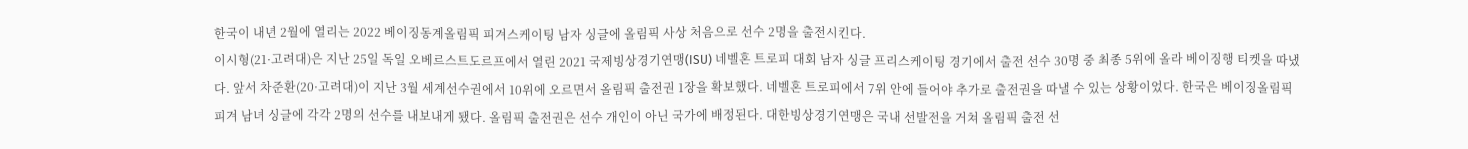한국이 내년 2월에 열리는 2022 베이징동계올림픽 피겨스케이팅 남자 싱글에 올림픽 사상 처음으로 선수 2명을 출전시킨다.
이시형(21·고려대)은 지난 25일 독일 오베르스트도르프에서 열린 2021 국제빙상경기연맹(ISU) 네벨혼 트로피 대회 남자 싱글 프리스케이팅 경기에서 출전 선수 30명 중 최종 5위에 올라 베이징행 티켓을 따냈다. 앞서 차준환(20·고려대)이 지난 3월 세계선수권에서 10위에 오르면서 올림픽 출전권 1장을 확보했다. 네벨혼 트로피에서 7위 안에 들어야 추가로 출전권을 따낼 수 있는 상황이었다. 한국은 베이징올림픽 피겨 남녀 싱글에 각각 2명의 선수를 내보내게 됐다. 올림픽 출전권은 선수 개인이 아닌 국가에 배정된다. 대한빙상경기연맹은 국내 선발전을 거쳐 올림픽 출전 선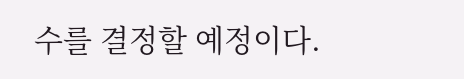수를 결정할 예정이다.